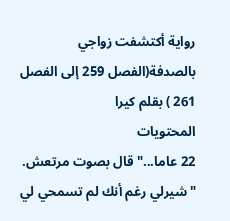رواية أكتشفت زواجي بالصدفة(الفصل 259 إلى الفصل 261 ) بقلم كيرا
المحتويات
22 عاما..." قال بصوت مرتعش. "شيرلي رغم أنك لم تسمحي لي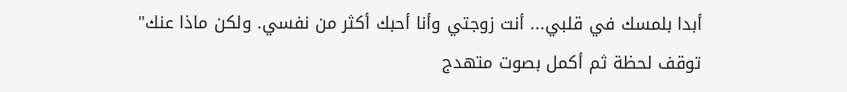أبدا بلمسك في قلبي... أنت زوجتي وأنا أحبك أكثر من نفسي. ولكن ماذا عنك" توقف لحظة ثم أكمل بصوت متهدج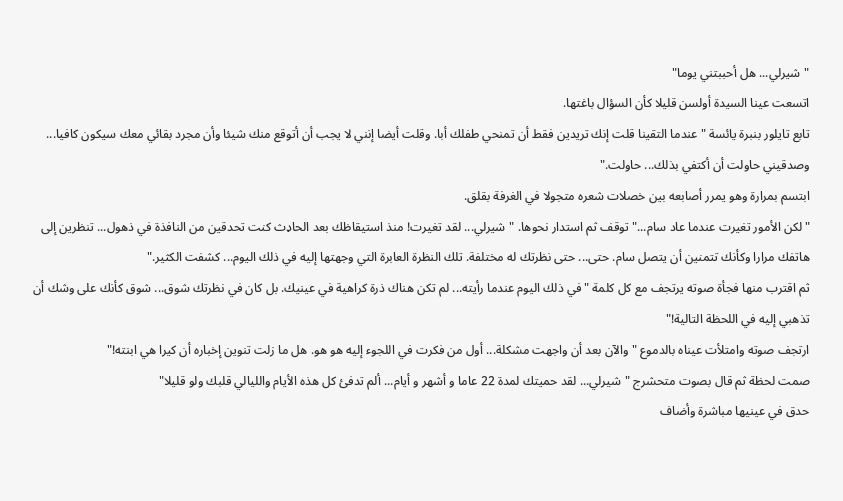"شيرلي... هل أحببتني يوما"
اتسعت عينا السيدة أولسن قليلا كأن السؤال باغتها.
تابع تايلور بنبرة يائسة "عندما التقينا قلت إنك تريدين فقط أن تمنحي طفلك أبا. وقلت أيضا إنني لا يجب أن أتوقع منك شيئا وأن مجرد بقائي معك سيكون كافيا... وصدقيني حاولت أن أكتفي بذلك... حاولت."
ابتسم بمرارة وهو يمرر أصابعه بين خصلات شعره متجولا في الغرفة بقلق.
"لكن الأمور تغيرت عندما عاد سام..." توقف ثم استدار نحوها. "شيرلي... لقد تغيرت! منذ استيقاظك بعد الحاډث كنت تحدقين من النافذة في ذهول... تنظرين إلى هاتفك مرارا وكأنك تتمنين أن يتصل سام. حتى... حتى نظرتك له مختلفة. تلك النظرة العابرة التي وجهتها إليه في ذلك اليوم... كشفت الكثير."
ثم اقترب منها فجأة صوته يرتجف مع كل كلمة "في ذلك اليوم عندما رأيته... لم تكن هناك ذرة كراهية في عينيك. بل كان في نظرتك شوق... شوق كأنك على وشك أن تذهبي إليه في اللحظة التالية!"
ارتجف صوته وامتلأت عيناه بالدموع "والآن بعد أن واجهت مشكلة... أول من فكرت في اللجوء إليه هو هو. هل ما زلت تنوين إخباره أن كيرا هي ابنته!"
صمت لحظة ثم قال بصوت متحشرج "شيرلي... لقد حميتك لمدة 22 عاما و أشهر و أيام... ألم تدفئ كل هذه الأيام والليالي قلبك ولو قليلا"
حدق في عينيها مباشرة وأضاف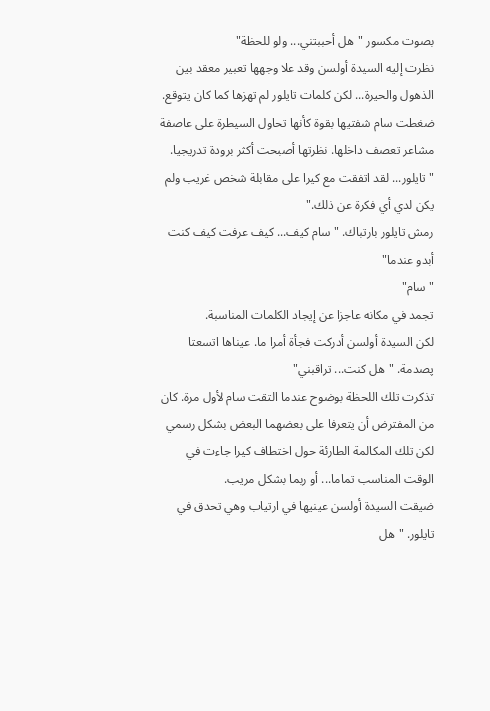بصوت مكسور "هل أحببتني... ولو للحظة"
نظرت إليه السيدة أولسن وقد علا وجهها تعبير معقد بين الذهول والحيرة... لكن كلمات تايلور لم تهزها كما كان يتوقع.
ضغطت سام شفتيها بقوة كأنها تحاول السيطرة على عاصفة مشاعر تعصف داخلها. نظرتها أصبحت أكثر برودة تدريجيا.
"تايلور... لقد اتفقت مع كيرا على مقابلة شخص غريب ولم يكن لدي أي فكرة عن ذلك."
رمش تايلور بارتباك. "سام كيف... كيف عرفت كيف كنت أبدو عندما"
"سام"
تجمد في مكانه عاجزا عن إيجاد الكلمات المناسبة.
لكن السيدة أولسن أدركت فجأة أمرا ما. عيناها اتسعتا پصدمة. "هل كنت... تراقبني"
تذكرت تلك اللحظة بوضوح عندما التقت سام لأول مرة. كان من المفترض أن يتعرفا على بعضهما البعض بشكل رسمي لكن تلك المكالمة الطارئة حول اختطاف كيرا جاءت في الوقت المناسب تماما... أو ربما بشكل مريب.
ضيقت السيدة أولسن عينيها في ارتياب وهي تحدق في تايلور. "هل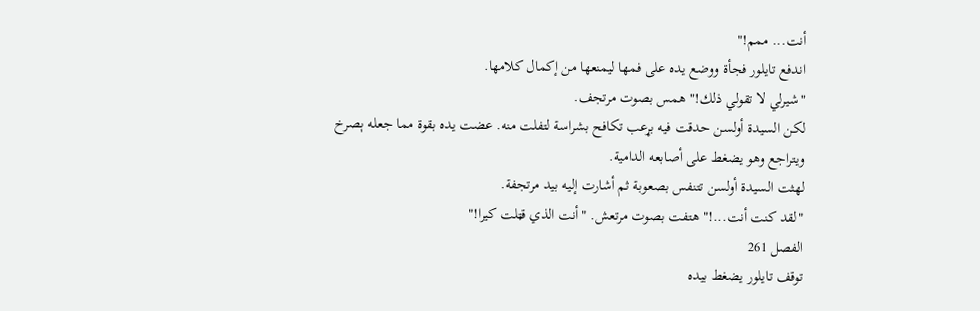أنت... ممم!"
اندفع تايلور فجأة ووضع يده على فمها ليمنعها من إكمال كلامها.
"شيرلي لا تقولي ذلك!" همس بصوت مرتجف.
لكن السيدة أولسن حدقت فيه بړعب تكافح بشراسة لتفلت منه. عضت يده بقوة مما جعله ېصرخ ويتراجع وهو يضغط على أصابعه الدامية.
لهثت السيدة أولسن تتنفس بصعوبة ثم أشارت إليه بيد مرتجفة.
"لقد كنت أنت...!" هتفت بصوت مرتعش. "أنت الذي قټلت كيرا!"
الفصل 261
توقف تايلور يضغط بيده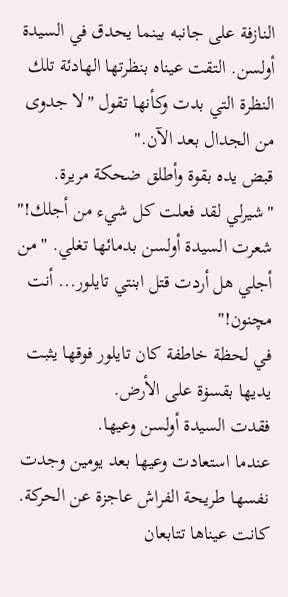النازفة على جانبه بينما يحدق في السيدة أولسن. التقت عيناه بنظرتها الهادئة تلك النظرة التي بدت وكأنها تقول "لا جدوى من الجدال بعد الآن."
قبض يده بقوة وأطلق ضحكة مريرة.
"شيرلي لقد فعلت كل شيء من أجلك!"
شعرت السيدة أولسن بدمائها تغلي. "من أجلي هل أردت قتل ابنتي تايلور... أنت مچنون!"
في لحظة خاطفة كان تايلور فوقها يثبت يديها بقسۏة على الأرض.
فقدت السيدة أولسن وعيها.
عندما استعادت وعيها بعد يومين وجدت نفسها طريحة الفراش عاجزة عن الحركة. كانت عيناها تتابعان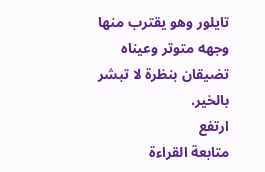تايلور وهو يقترب منها وجهه متوتر وعيناه تضيقان بنظرة لا تبشر بالخير.
ارتفع
متابعة القراءة